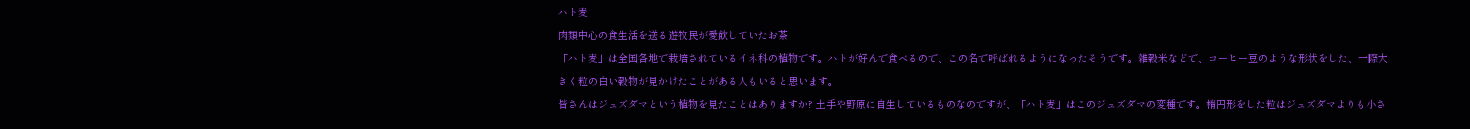ハト麦
肉類中心の食生活を送る遊牧民が愛飲していたお茶
「ハト麦」は全国各地で栽培されているイネ科の植物です。ハトが好んで食べるので、この名で呼ばれるようになったそうです。雑穀米などで、コーヒー豆のような形状をした、一際大きく粒の白い穀物が見かけたことがある人もいると思います。
皆さんはジュズダマという植物を見たことはありますか? 土手や野原に自生しているものなのですが、「ハト麦」はこのジュズダマの変種です。楕円形をした粒はジュズダマよりも小さ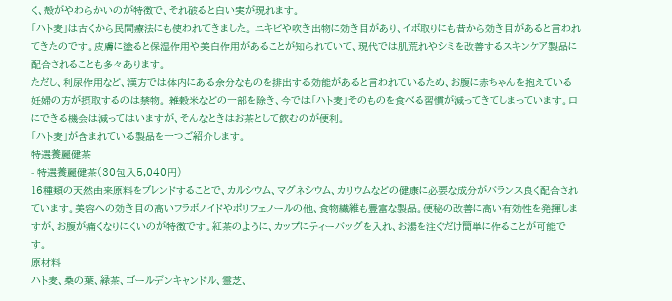く、殻がやわらかいのが特徴で、それ破ると白い実が現れます。
「ハト麦」は古くから民間療法にも使われてきました。 ニキビや吹き出物に効き目があり、イボ取りにも昔から効き目があると言われてきたのです。皮膚に塗ると保湿作用や美白作用があることが知られていて、現代では肌荒れやシミを改善するスキンケア製品に配合されることも多々あります。
ただし、利尿作用など、漢方では体内にある余分なものを排出する効能があると言われているため、お腹に赤ちゃんを抱えている妊婦の方が摂取するのは禁物。 雑穀米などの一部を除き、今では「ハト麦」そのものを食べる習慣が減ってきてしまっています。口にできる機会は減ってはいますが、そんなときはお茶として飲むのが便利。
「ハト麦」が含まれている製品を一つご紹介します。
特選養麗健茶
- 特選養麗健茶(30包入5,040円)
16種類の天然由来原料をブレンドすることで、カルシウム、マグネシウム、カリウムなどの健康に必要な成分がバランス良く配合されています。美容への効き目の高いフラボノイドやポリフェノールの他、食物繊維も豊富な製品。便秘の改善に高い有効性を発揮しますが、お腹が痛くなりにくいのが特徴です。紅茶のように、カップにティーバッグを入れ、お湯を注ぐだけ簡単に作ることが可能です。
原材料
ハト麦、桑の葉、緑茶、ゴールデンキャンドル、霊芝、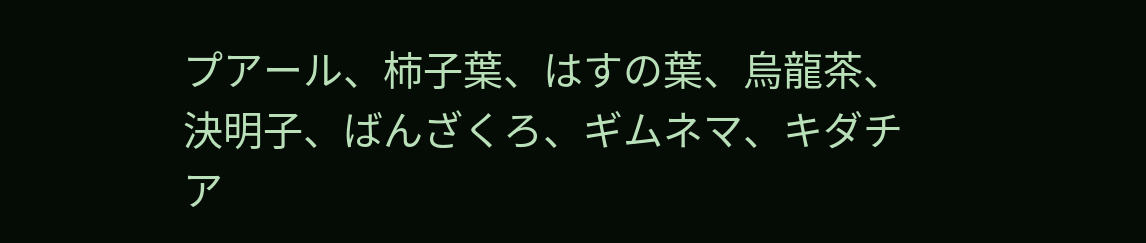プアール、柿子葉、はすの葉、烏龍茶、決明子、ばんざくろ、ギムネマ、キダチア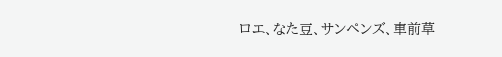ロエ、なた豆、サンペンズ、車前草